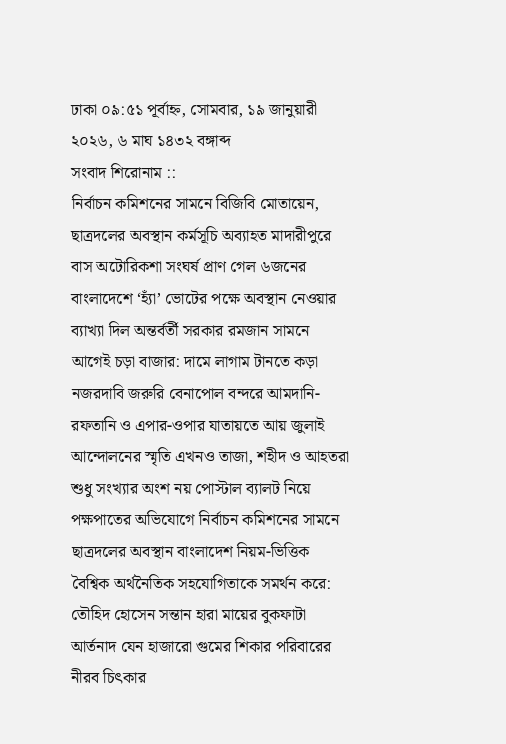ঢাকা ০৯:৫১ পূর্বাহ্ন, সোমবার, ১৯ জানুয়ারী ২০২৬, ৬ মাঘ ১৪৩২ বঙ্গাব্দ
সংবাদ শিরোনাম ::
নির্বাচন কমিশনের সামনে বিজিবি মোতায়েন, ছাত্রদলের অবস্থান কর্মসূচি অব্যাহত মাদারীপুরে বাস অটোরিকশা সংঘর্ষ প্রাণ গেল ৬জনের বাংলাদেশে ‘হ্যাঁ’ ভোটের পক্ষে অবস্থান নেওয়ার ব্যাখ্যা দিল অন্তর্বর্তী সরকার রমজান সামনে আগেই চড়া বাজার: দামে লাগাম টানতে কড়া নজরদাবি জরুরি বেনাপোল বন্দরে আমদানি-রফতানি ও এপার-ওপার যাতায়তে আয় জুলাই আন্দোলনের স্মৃতি এখনও তাজা, শহীদ ও আহতরা শুধু সংখ্যার অংশ নয় পোস্টাল ব্যালট নিয়ে পক্ষপাতের অভিযোগে নির্বাচন কমিশনের সামনে ছাত্রদলের অবস্থান বাংলাদেশ নিয়ম-ভিত্তিক বৈশ্বিক অর্থনৈতিক সহযোগিতাকে সমর্থন করে: তৌহিদ হোসেন সন্তান হারা মায়ের বুকফাটা আর্তনাদ যেন হাজারো গুমের শিকার পরিবারের নীরব চিৎকার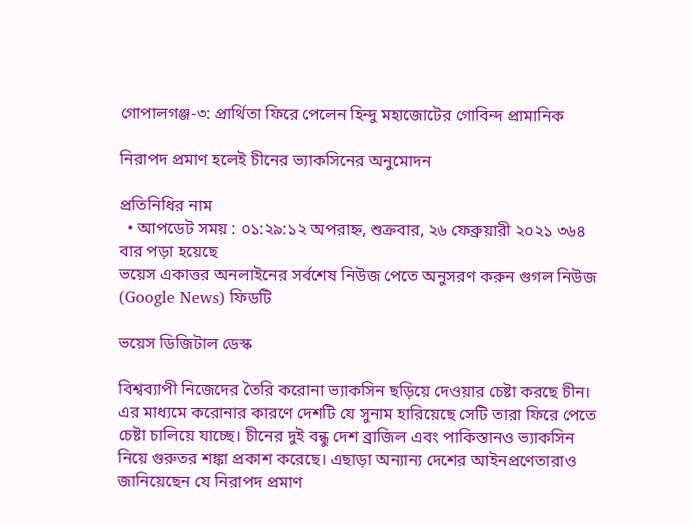গোপালগঞ্জ-৩: প্রার্থিতা ফিরে পেলেন হিন্দু মহাজোটের গোবিন্দ প্রামানিক

নিরাপদ প্রমাণ হলেই চীনের ভ্যাকসিনের অনুমোদন

প্রতিনিধির নাম
  • আপডেট সময় : ০১:২৯:১২ অপরাহ্ন, শুক্রবার, ২৬ ফেব্রুয়ারী ২০২১ ৩৬৪ বার পড়া হয়েছে
ভয়েস একাত্তর অনলাইনের সর্বশেষ নিউজ পেতে অনুসরণ করুন গুগল নিউজ (Google News) ফিডটি

ভয়েস ডিজিটাল ডেস্ক

বিশ্বব্যাপী নিজেদের তৈরি করোনা ভ্যাকসিন ছড়িয়ে দেওয়ার চেষ্টা করছে চীন। এর মাধ্যমে করোনার কারণে দেশটি যে সুনাম হারিয়েছে সেটি তারা ফিরে পেতে চেষ্টা চালিয়ে যাচ্ছে। চীনের দুই বন্ধু দেশ ব্রাজিল এবং পাকিস্তানও ভ্যাকসিন নিয়ে গুরুতর শঙ্কা প্রকাশ করেছে। এছাড়া অন্যান্য দেশের আইনপ্রণেতারাও জানিয়েছেন যে নিরাপদ প্রমাণ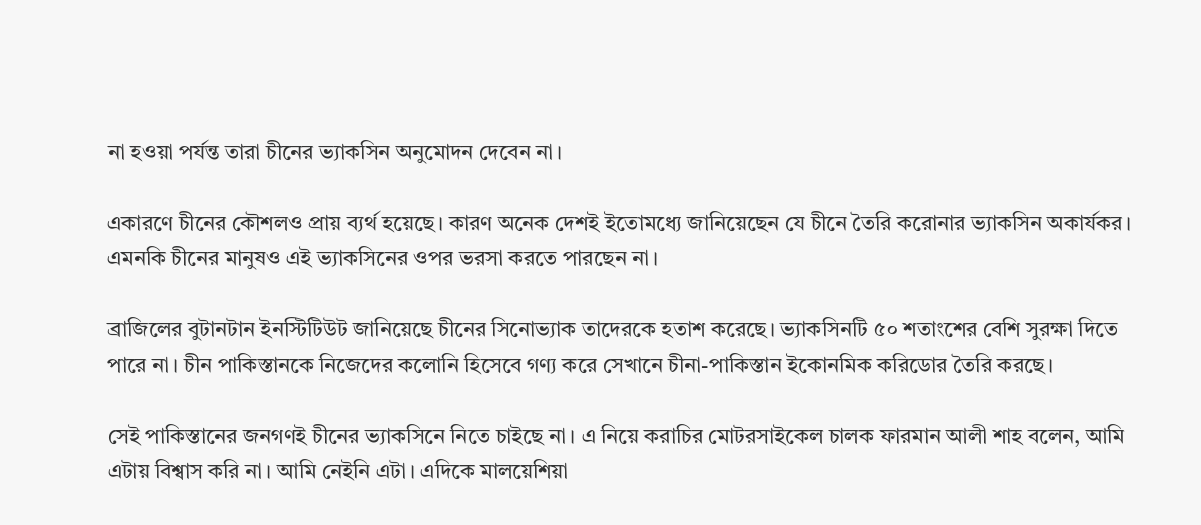না হওয়া পর্যন্ত তারা চীনের ভ্যাকসিন অনুমোদন দেবেন না।

একারণে চীনের কৌশলও প্রায় ব্যর্থ হয়েছে। কারণ অনেক দেশই ইতোমধ্যে জানিয়েছেন যে চীনে তৈরি করোনার ভ্যাকসিন অকার্যকর। এমনকি চীনের মানুষও এই ভ্যাকসিনের ওপর ভরসা করতে পারছেন না।

ব্রাজিলের বুটানটান ইনস্টিটিউট জানিয়েছে চীনের সিনোভ্যাক তাদেরকে হতাশ করেছে। ভ্যাকসিনটি ৫০ শতাংশের বেশি সুরক্ষা দিতে পারে না। চীন পাকিস্তানকে নিজেদের কলোনি হিসেবে গণ্য করে সেখানে চীনা-পাকিস্তান ইকোনমিক করিডোর তৈরি করছে।

সেই পাকিস্তানের জনগণই চীনের ভ্যাকসিনে নিতে চাইছে না। এ নিয়ে করাচির মোটরসাইকেল চালক ফারমান আলী শাহ বলেন, আমি এটায় বিশ্বাস করি না। আমি নেইনি এটা। এদিকে মালয়েশিয়া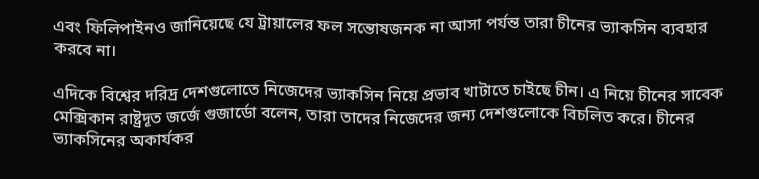এবং ফিলিপাইনও জানিয়েছে যে ট্রায়ালের ফল সন্তোষজনক না আসা পর্যন্ত তারা চীনের ভ্যাকসিন ব্যবহার করবে না।

এদিকে বিশ্বের দরিদ্র দেশগুলোতে নিজেদের ভ্যাকসিন নিয়ে প্রভাব খাটাতে চাইছে চীন। এ নিয়ে চীনের সাবেক মেক্সিকান রাষ্ট্রদূত জর্জে গুজার্ডো বলেন, তারা তাদের নিজেদের জন্য দেশগুলোকে বিচলিত করে। চীনের ভ্যাকসিনের অকার্যকর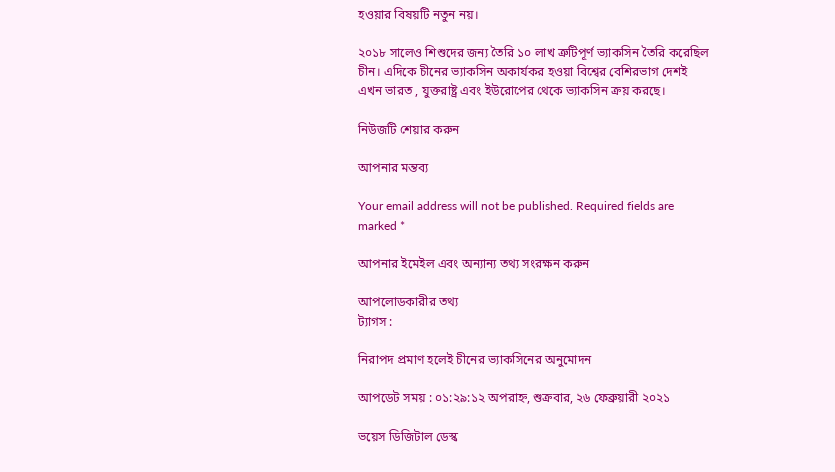হওয়ার বিষয়টি নতুন নয়।

২০১৮ সালেও শিশুদের জন্য তৈরি ১০ লাখ ত্রুটিপূর্ণ ভ্যাকসিন তৈরি করেছিল চীন। এদিকে চীনের ভ্যাকসিন অকার্যকর হওয়া বিশ্বের বেশিরভাগ দেশই এখন ভারত , যুক্তরাষ্ট্র এবং ইউরোপের থেকে ভ্যাকসিন ক্রয় করছে।

নিউজটি শেয়ার করুন

আপনার মন্তব্য

Your email address will not be published. Required fields are marked *

আপনার ইমেইল এবং অন্যান্য তথ্য সংরক্ষন করুন

আপলোডকারীর তথ্য
ট্যাগস :

নিরাপদ প্রমাণ হলেই চীনের ভ্যাকসিনের অনুমোদন

আপডেট সময় : ০১:২৯:১২ অপরাহ্ন, শুক্রবার, ২৬ ফেব্রুয়ারী ২০২১

ভয়েস ডিজিটাল ডেস্ক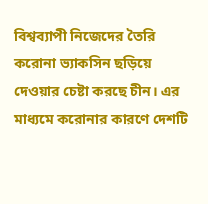বিশ্বব্যাপী নিজেদের তৈরি করোনা ভ্যাকসিন ছড়িয়ে দেওয়ার চেষ্টা করছে চীন। এর মাধ্যমে করোনার কারণে দেশটি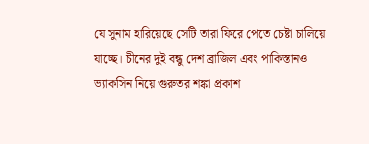যে সুনাম হারিয়েছে সেটি তারা ফিরে পেতে চেষ্টা চালিয়ে যাচ্ছে। চীনের দুই বন্ধু দেশ ব্রাজিল এবং পাকিস্তানও ভ্যাকসিন নিয়ে গুরুতর শঙ্কা প্রকাশ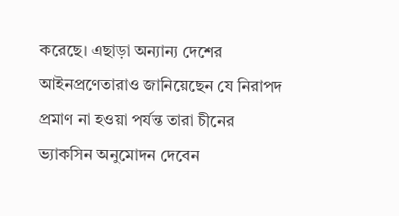করেছে। এছাড়া অন্যান্য দেশের আইনপ্রণেতারাও জানিয়েছেন যে নিরাপদ প্রমাণ না হওয়া পর্যন্ত তারা চীনের ভ্যাকসিন অনুমোদন দেবেন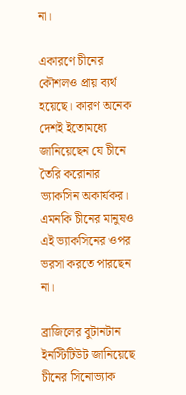না।

একারণে চীনের কৌশলও প্রায় ব্যর্থ হয়েছে। কারণ অনেক দেশই ইতোমধ্যে জানিয়েছেন যে চীনে তৈরি করোনার ভ্যাকসিন অকার্যকর। এমনকি চীনের মানুষও এই ভ্যাকসিনের ওপর ভরসা করতে পারছেন না।

ব্রাজিলের বুটানটান ইনস্টিটিউট জানিয়েছে চীনের সিনোভ্যাক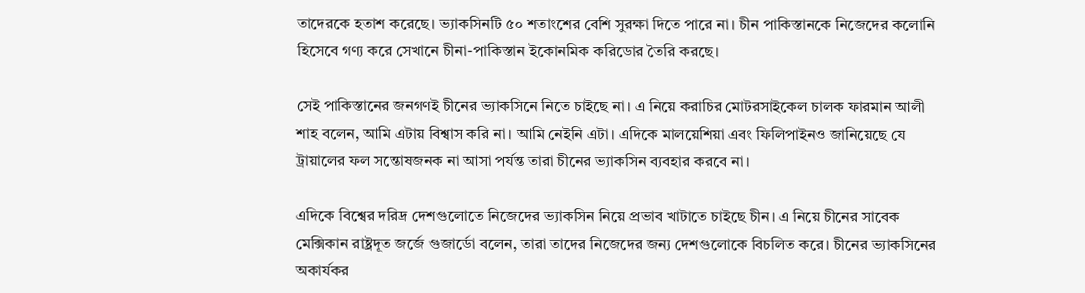তাদেরকে হতাশ করেছে। ভ্যাকসিনটি ৫০ শতাংশের বেশি সুরক্ষা দিতে পারে না। চীন পাকিস্তানকে নিজেদের কলোনি হিসেবে গণ্য করে সেখানে চীনা-পাকিস্তান ইকোনমিক করিডোর তৈরি করছে।

সেই পাকিস্তানের জনগণই চীনের ভ্যাকসিনে নিতে চাইছে না। এ নিয়ে করাচির মোটরসাইকেল চালক ফারমান আলী শাহ বলেন, আমি এটায় বিশ্বাস করি না। আমি নেইনি এটা। এদিকে মালয়েশিয়া এবং ফিলিপাইনও জানিয়েছে যে ট্রায়ালের ফল সন্তোষজনক না আসা পর্যন্ত তারা চীনের ভ্যাকসিন ব্যবহার করবে না।

এদিকে বিশ্বের দরিদ্র দেশগুলোতে নিজেদের ভ্যাকসিন নিয়ে প্রভাব খাটাতে চাইছে চীন। এ নিয়ে চীনের সাবেক মেক্সিকান রাষ্ট্রদূত জর্জে গুজার্ডো বলেন, তারা তাদের নিজেদের জন্য দেশগুলোকে বিচলিত করে। চীনের ভ্যাকসিনের অকার্যকর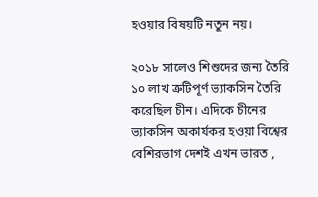হওয়ার বিষয়টি নতুন নয়।

২০১৮ সালেও শিশুদের জন্য তৈরি ১০ লাখ ত্রুটিপূর্ণ ভ্যাকসিন তৈরি করেছিল চীন। এদিকে চীনের ভ্যাকসিন অকার্যকর হওয়া বিশ্বের বেশিরভাগ দেশই এখন ভারত ,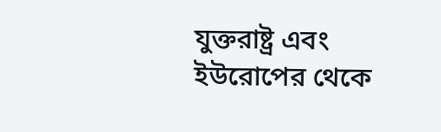যুক্তরাষ্ট্র এবং ইউরোপের থেকে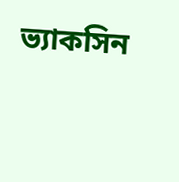ভ্যাকসিন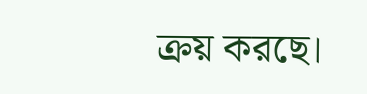ক্রয় করছে।